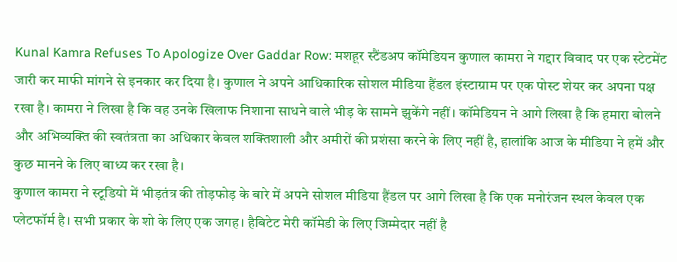Kunal Kamra Refuses To Apologize Over Gaddar Row: मशहूर स्टैंडअप कॉमेडियन कुणाल कामरा ने गद्दार विवाद पर एक स्टेटमेंट जारी कर माफी मांगने से इनकार कर दिया है। कुणाल ने अपने आधिकारिक सोशल मीडिया हैंडल इंस्टाग्राम पर एक पोस्ट शेयर कर अपना पक्ष रखा है। कामरा ने लिखा है कि वह उनके खिलाफ निशाना साधने वाले भीड़ के सामने झुकेंगे नहीं। कॉमेडियन ने आगे लिखा है कि हमारा बोलने और अभिव्यक्ति की स्वतंत्रता का अधिकार केवल शक्तिशाली और अमीरों की प्रशंसा करने के लिए नहीं है, हालांकि आज के मीडिया ने हमें और कुछ मानने के लिए बाध्य कर रखा है।
कुणाल कामरा ने स्टूडियो में भीड़तंत्र की तोड़फोड़ के बारे में अपने सोशल मीडिया हैंडल पर आगे लिखा है कि एक मनोरंजन स्थल केवल एक प्लेटफॉर्म है। सभी प्रकार के शो के लिए एक जगह। हैबिटेट मेरी कॉमेडी के लिए जिम्मेदार नहीं है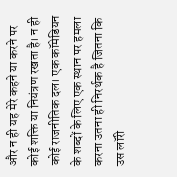और न ही यह मेरे कहने या करने पर कोई शक्ति या नियंत्रण रखता है। न ही कोई राजनीतिक दल। एक कॉमेडियन के शब्दों के लिए एक स्थान पर हमला करना उतना ही निरर्थक है जितना कि उस लॉरी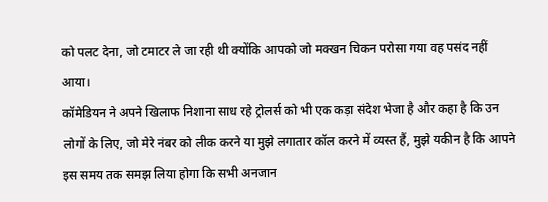को पलट देना, जो टमाटर ले जा रही थी क्योंकि आपको जो मक्खन चिकन परोसा गया वह पसंद नहीं आया।
कॉमेडियन ने अपने खिलाफ निशाना साध रहे ट्रोलर्स को भी एक कड़ा संदेश भेजा है और कहा है कि उन लोगों के लिए, जो मेरे नंबर को लीक करने या मुझे लगातार कॉल करने में व्यस्त हैं, मुझे यकीन है कि आपने इस समय तक समझ लिया होगा कि सभी अनजान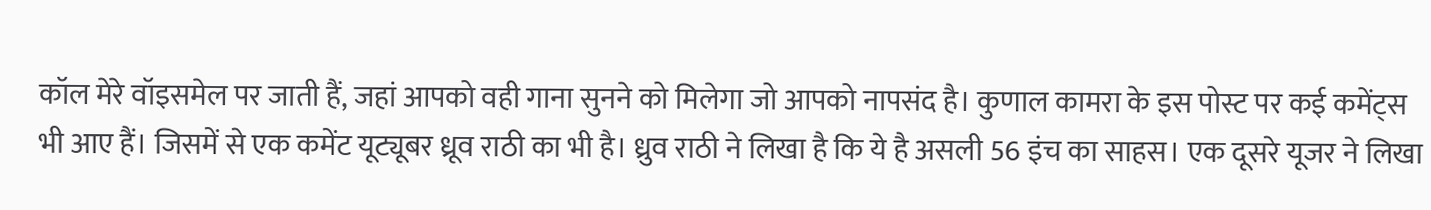कॉल मेरे वॉइसमेल पर जाती हैं, जहां आपको वही गाना सुनने को मिलेगा जो आपको नापसंद है। कुणाल कामरा के इस पोस्ट पर कई कमेंट्स भी आए हैं। जिसमें से एक कमेंट यूट्यूबर ध्रूव राठी का भी है। ध्रुव राठी ने लिखा है कि ये है असली 56 इंच का साहस। एक दूसरे यूजर ने लिखा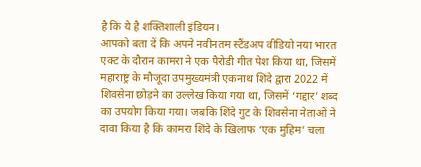है कि ये है शक्तिशाली इंडियन।
आपको बता दें कि अपने नवीनतम स्टैंडअप वीडियो नया भारत एक्ट के दौरान कामरा ने एक पैरोडी गीत पेश किया था, जिसमें महाराष्ट्र के मौजूदा उपमुख्यमंत्री एकनाथ शिंदे द्वारा 2022 में शिवसेना छोड़ने का उल्लेख किया गया था, जिसमें ‘गद्दार’ शब्द का उपयोग किया गया। जबकि शिंदे गुट के शिवसेना नेताओं ने दावा किया है कि कामरा शिंदे के खिलाफ ‘एक मुहिम’ चला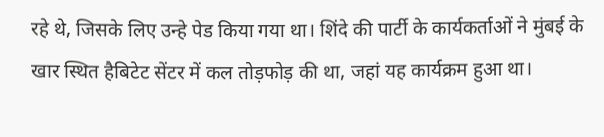रहे थे, जिसके लिए उन्हे पेड किया गया था। शिंदे की पार्टी के कार्यकर्ताओं ने मुंबई के खार स्थित हैबिटेट सेंटर में कल तोड़फोड़ की था, जहां यह कार्यक्रम हुआ था।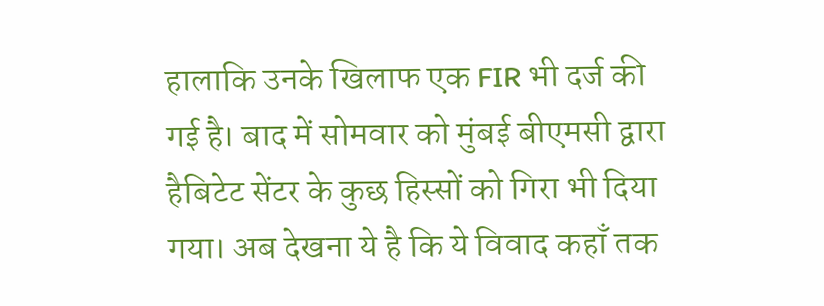हालाकि उनके खिलाफ एक FIR भी दर्ज की गई है। बाद में सोमवार को मुंबई बीएमसी द्वारा हैबिटेट सेंटर के कुछ हिस्सों को गिरा भी दिया गया। अब देखना ये है कि ये विवाद कहाँ तक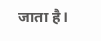जाता है।